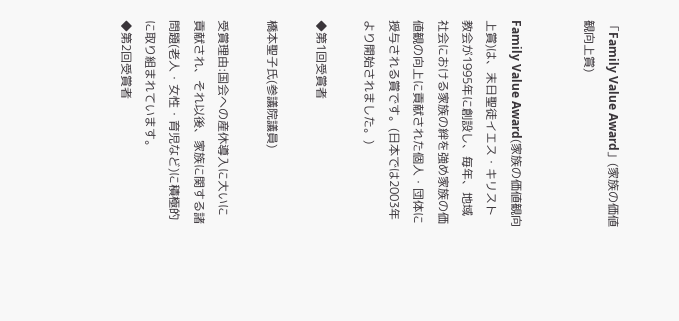「Family Value Award」(家族の価値観向上賞)


Family Value Award(家族の価値観向上賞)は、末日聖徒イエス・キリスト教会が1995年に創設し、毎年、地域社会における家族の絆を強め家族の価値観の向上に貢献された個人・団体に授与される賞です。(日本では2003年より開始されました。)

◆第1回受賞者

橋本聖子氏(参議院議員)

受賞理由:国会への産休導入に大いに貢献され、それ以後、家族に関する諸問題(老人・女性・育児など)に積極的に取り組まれています。
◆第2回受賞者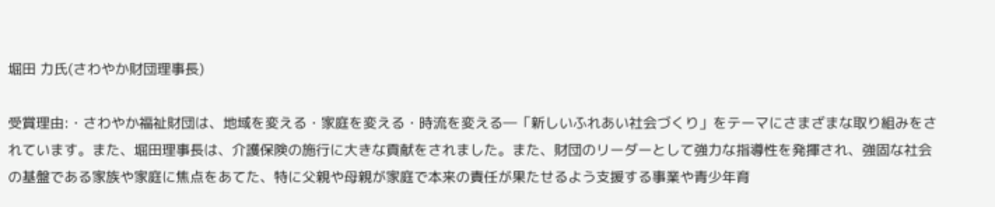堀田 力氏(さわやか財団理事長)

受賞理由:・さわやか福祉財団は、地域を変える・家庭を変える・時流を変える―「新しいふれあい社会づくり」をテーマにさまざまな取り組みをされています。また、堀田理事長は、介護保険の施行に大きな貢献をされました。また、財団のリーダーとして強力な指導性を発揮され、強固な社会の基盤である家族や家庭に焦点をあてた、特に父親や母親が家庭で本来の責任が果たせるよう支援する事業や青少年育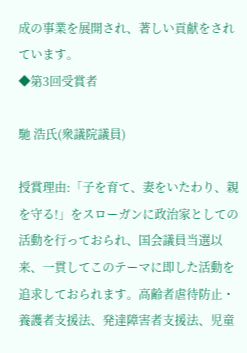成の事業を展開され、著しい貢献をされています。
◆第3回受賞者

馳 浩氏(衆議院議員)

授賞理由:「子を育て、妻をいたわり、親を守る!」をスローガンに政治家としての活動を行っておられ、国会議員当選以来、一貫してこのテーマに即した活動を追求しておられます。高齢者虐待防止・養護者支援法、発達障害者支援法、児童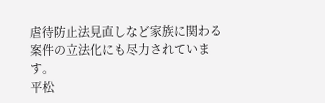虐待防止法見直しなど家族に関わる案件の立法化にも尽力されています。
平松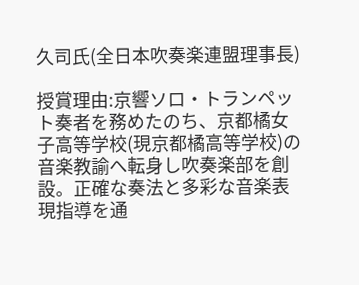久司氏(全日本吹奏楽連盟理事長)

授賞理由:京響ソロ・トランペット奏者を務めたのち、京都橘女子高等学校(現京都橘高等学校)の音楽教諭へ転身し吹奏楽部を創設。正確な奏法と多彩な音楽表現指導を通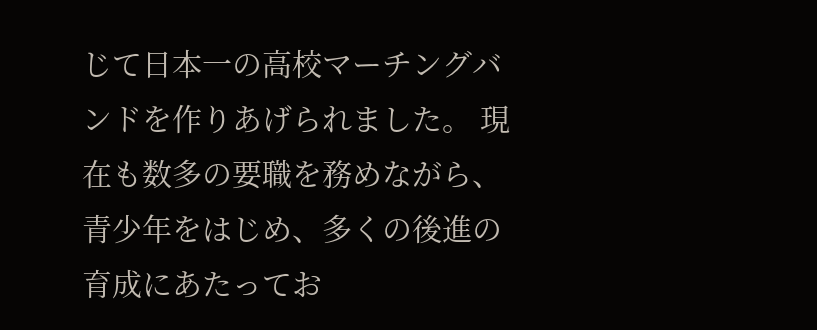じて日本一の高校マーチングバンドを作りあげられました。 現在も数多の要職を務めながら、青少年をはじめ、多くの後進の育成にあたってお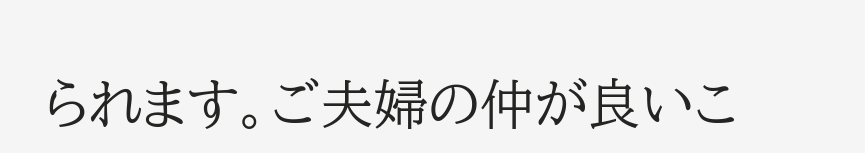られます。ご夫婦の仲が良いこ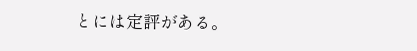とには定評がある。